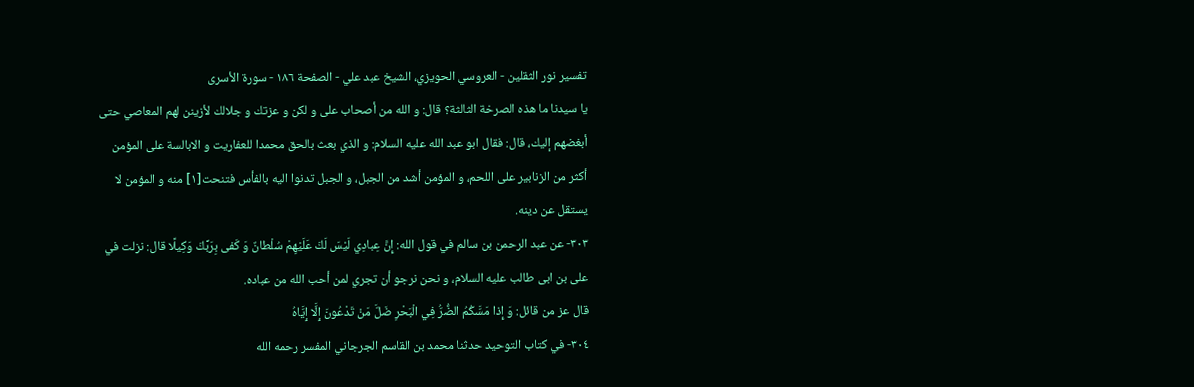تفسير نور الثقلين - العروسي الحويزي، الشيخ عبد علي - الصفحة ١٨٦ - سورة الأسرى
يا سيدنا ما هذه الصرخة الثالثة؟ قال: و الله من أصحاب على و لكن و عزتك و جلالك لأزينن لهم المعاصي حتى أبغضهم إليك، قال: فقال ابو عبد الله عليه السلام: و الذي بعث بالحق محمدا للعفاريت و الابالسة على المؤمن أكثر من الزنابير على اللحم، و المؤمن أشد من الجبل، و الجبل تدنوا اليه بالفأس فتنحت[١] منه و المؤمن لا يستقل عن دينه.
٣٠٣- عن عبد الرحمن بن سالم في قول الله: إِنَّ عِبادِي لَيْسَ لَكَ عَلَيْهِمْ سُلْطانٌ وَ كَفى بِرَبِّكَ وَكِيلًا قال: نزلت في على بن ابى طالب عليه السلام، و نحن نرجو أن تجري لمن أحب الله من عباده.
قال عز من قائل: وَ إِذا مَسَّكُمُ الضُّرُّ فِي الْبَحْرِ ضَلَّ مَنْ تَدْعُونَ إِلَّا إِيَّاهُ
٣٠٤- في كتاب التوحيد حدثنا محمد بن القاسم الجرجاني المفسر رحمه الله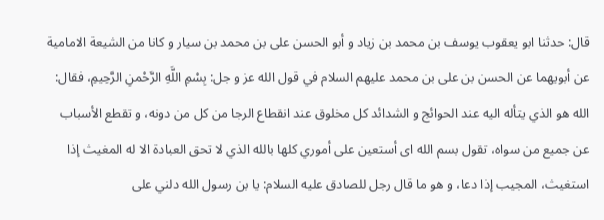قال: حدثنا ابو يعقوب يوسف بن محمد بن زياد و أبو الحسن على بن محمد بن سيار و كانا من الشيعة الامامية عن أبويهما عن الحسن بن على بن محمد عليهم السلام في قول الله عز و جل: بِسْمِ اللَّهِ الرَّحْمنِ الرَّحِيمِ، فقال: الله هو الذي يتأله اليه عند الحوائج و الشدائد كل مخلوق عند انقطاع الرجا من كل من دونه، و تقطع الأسباب عن جميع من سواه، تقول بسم الله اى أستعين على أموري كلها بالله الذي لا تحق العبادة الا له المغيث إذا استغيث، المجيب إذا دعا، و هو ما قال رجل للصادق عليه السلام: يا بن رسول الله دلني على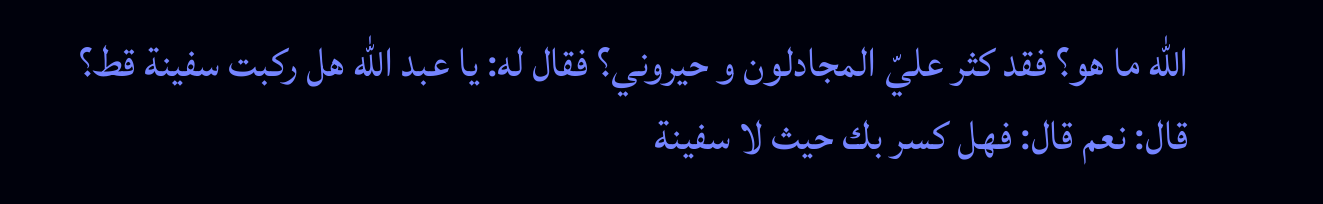الله ما هو؟ فقد كثر عليّ المجادلون و حيروني؟ فقال له: يا عبد الله هل ركبت سفينة قط؟ قال: نعم قال: فهل كسر بك حيث لا سفينة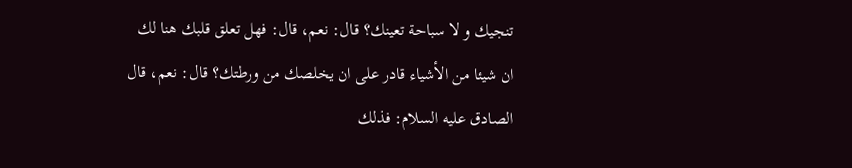تنجيك و لا سباحة تعينك؟ قال: نعم، قال: فهل تعلق قلبك هنا لك ان شيئا من الأشياء قادر على ان يخلصك من ورطتك؟ قال: نعم، قال الصادق عليه السلام: فذلك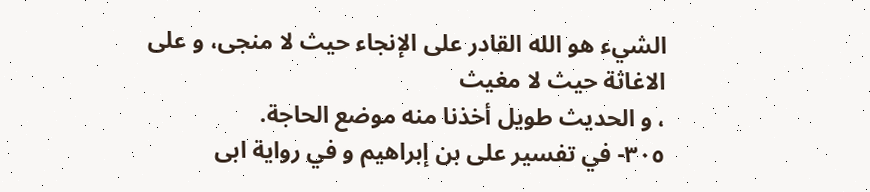الشيء هو الله القادر على الإنجاء حيث لا منجى، و على الاغاثة حيث لا مغيث
، و الحديث طويل أخذنا منه موضع الحاجة.
٣٠٥- في تفسير على بن إبراهيم و في رواية ابى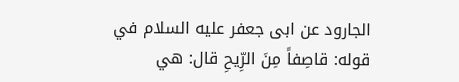الجارود عن ابى جعفر عليه السلام في قوله: قاصِفاً مِنَ الرِّيحِ قال: هي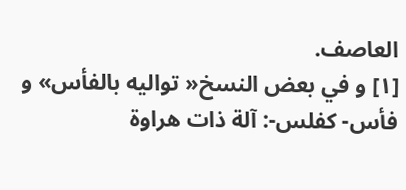العاصف.
[١] و في بعض النسخ« تواليه بالفأس» و فأس- كفلس-: آلة ذات هراوة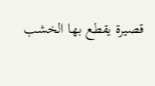قصيرة يقطع بها الخشب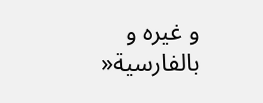و غيره و بالفارسية«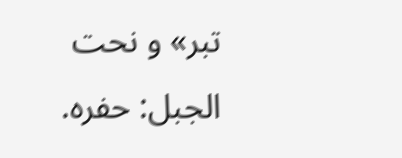تبر» و نحت الجبل: حفره.